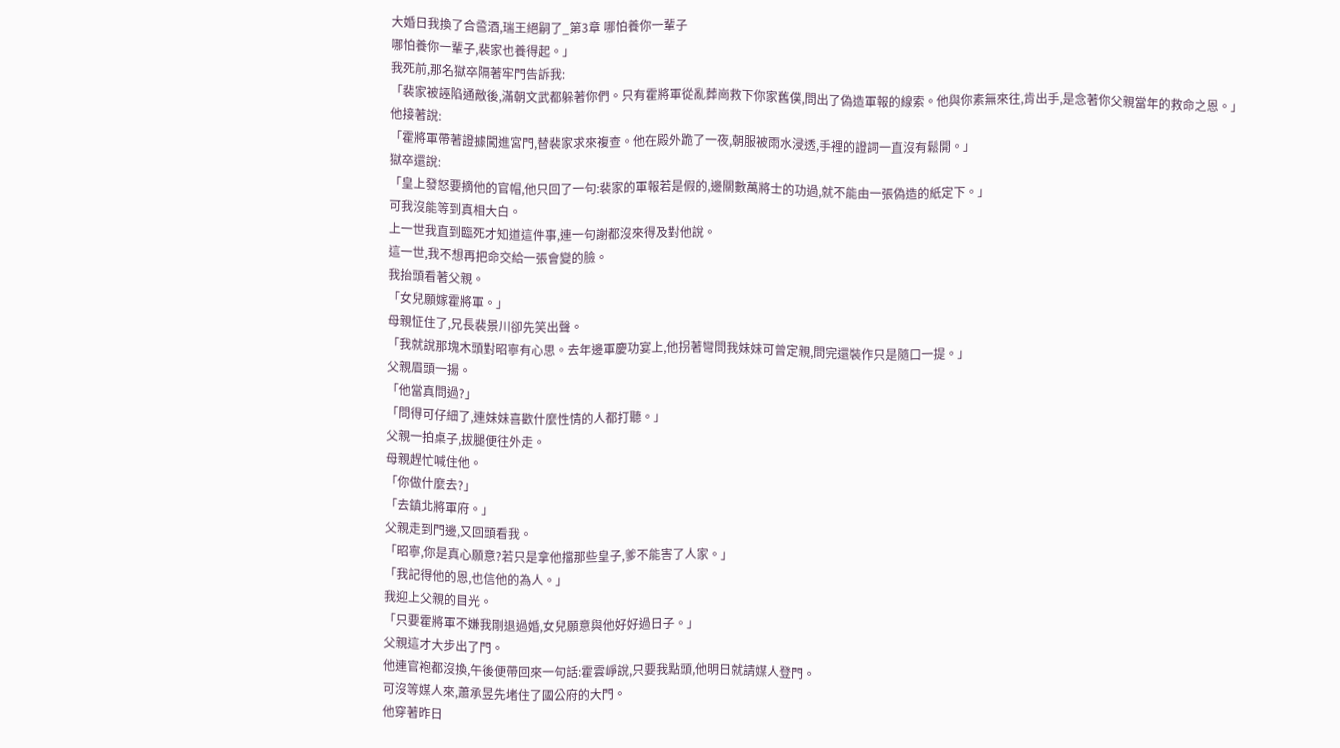大婚日我換了合巹酒,瑞王絕嗣了_第3章 哪怕養你一輩子
哪怕養你一輩子,裴家也養得起。」
我死前,那名獄卒隔著牢門告訴我:
「裴家被誣陷通敵後,滿朝文武都躲著你們。只有霍將軍從亂葬崗救下你家舊僕,問出了偽造軍報的線索。他與你素無來往,肯出手,是念著你父親當年的救命之恩。」
他接著說:
「霍將軍帶著證據闖進宮門,替裴家求來複查。他在殿外跪了一夜,朝服被雨水浸透,手裡的證詞一直沒有鬆開。」
獄卒還說:
「皇上發怒要摘他的官帽,他只回了一句:裴家的軍報若是假的,邊關數萬將士的功過,就不能由一張偽造的紙定下。」
可我沒能等到真相大白。
上一世我直到臨死才知道這件事,連一句謝都沒來得及對他說。
這一世,我不想再把命交給一張會變的臉。
我抬頭看著父親。
「女兒願嫁霍將軍。」
母親怔住了,兄長裴景川卻先笑出聲。
「我就說那塊木頭對昭寧有心思。去年邊軍慶功宴上,他拐著彎問我妹妹可曾定親,問完還裝作只是隨口一提。」
父親眉頭一揚。
「他當真問過?」
「問得可仔細了,連妹妹喜歡什麼性情的人都打聽。」
父親一拍桌子,拔腿便往外走。
母親趕忙喊住他。
「你做什麼去?」
「去鎮北將軍府。」
父親走到門邊,又回頭看我。
「昭寧,你是真心願意?若只是拿他擋那些皇子,爹不能害了人家。」
「我記得他的恩,也信他的為人。」
我迎上父親的目光。
「只要霍將軍不嫌我剛退過婚,女兒願意與他好好過日子。」
父親這才大步出了門。
他連官袍都沒換,午後便帶回來一句話:霍雲崢說,只要我點頭,他明日就請媒人登門。
可沒等媒人來,蕭承昱先堵住了國公府的大門。
他穿著昨日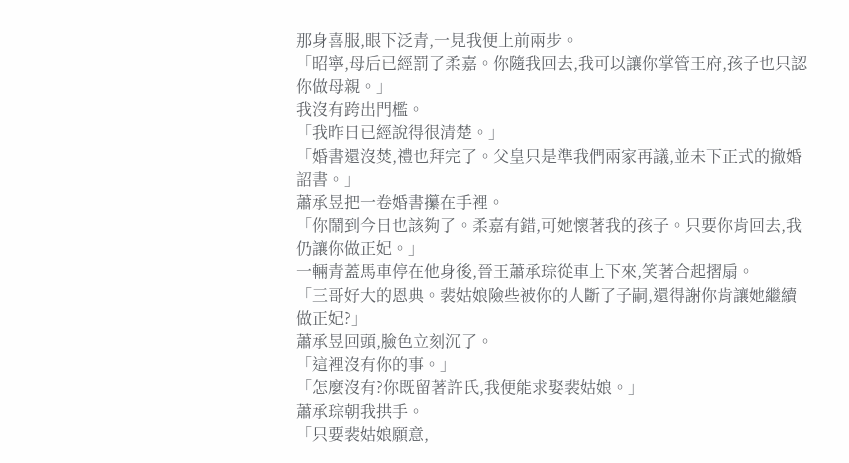那身喜服,眼下泛青,一見我便上前兩步。
「昭寧,母后已經罰了柔嘉。你隨我回去,我可以讓你掌管王府,孩子也只認你做母親。」
我沒有跨出門檻。
「我昨日已經說得很清楚。」
「婚書還沒焚,禮也拜完了。父皇只是準我們兩家再議,並未下正式的撤婚詔書。」
蕭承昱把一卷婚書攥在手裡。
「你鬧到今日也該夠了。柔嘉有錯,可她懷著我的孩子。只要你肯回去,我仍讓你做正妃。」
一輛青蓋馬車停在他身後,晉王蕭承琮從車上下來,笑著合起摺扇。
「三哥好大的恩典。裴姑娘險些被你的人斷了子嗣,還得謝你肯讓她繼續做正妃?」
蕭承昱回頭,臉色立刻沉了。
「這裡沒有你的事。」
「怎麼沒有?你既留著許氏,我便能求娶裴姑娘。」
蕭承琮朝我拱手。
「只要裴姑娘願意,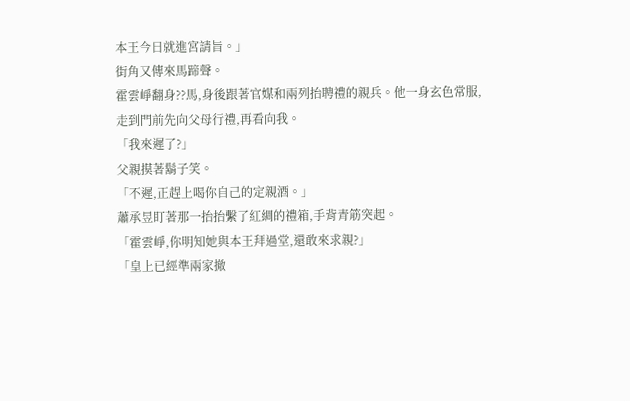本王今日就進宮請旨。」
街角又傳來馬蹄聲。
霍雲崢翻身??馬,身後跟著官媒和兩列抬聘禮的親兵。他一身玄色常服,走到門前先向父母行禮,再看向我。
「我來遲了?」
父親摸著鬍子笑。
「不遲,正趕上喝你自己的定親酒。」
蕭承昱盯著那一抬抬繫了紅綢的禮箱,手背青筋突起。
「霍雲崢,你明知她與本王拜過堂,還敢來求親?」
「皇上已經準兩家撤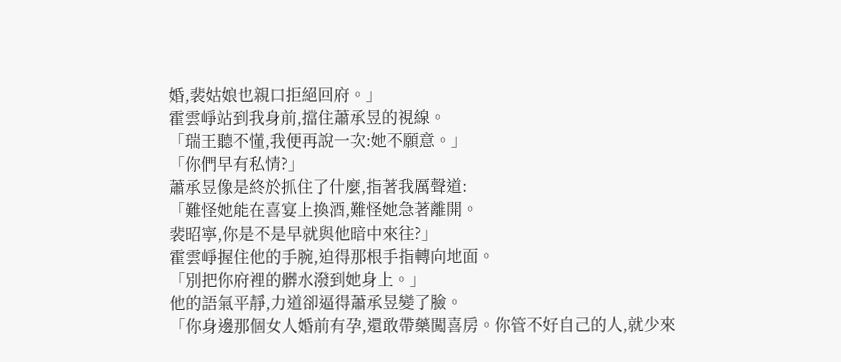婚,裴姑娘也親口拒絕回府。」
霍雲崢站到我身前,擋住蕭承昱的視線。
「瑞王聽不懂,我便再說一次:她不願意。」
「你們早有私情?」
蕭承昱像是終於抓住了什麼,指著我厲聲道:
「難怪她能在喜宴上換酒,難怪她急著離開。
裴昭寧,你是不是早就與他暗中來往?」
霍雲崢握住他的手腕,迫得那根手指轉向地面。
「別把你府裡的髒水潑到她身上。」
他的語氣平靜,力道卻逼得蕭承昱變了臉。
「你身邊那個女人婚前有孕,還敢帶藥闖喜房。你管不好自己的人,就少來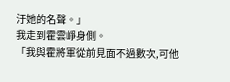汙她的名聲。」
我走到霍雲崢身側。
「我與霍將軍從前見面不過數次,可他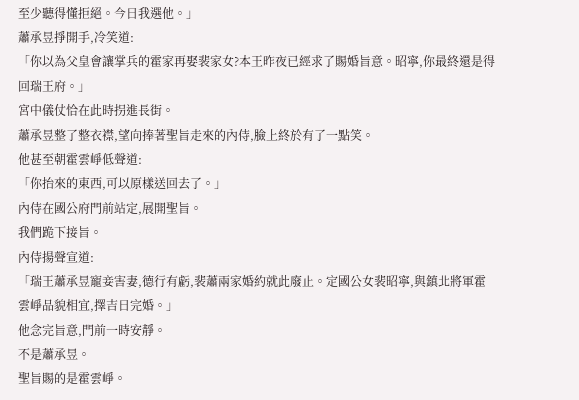至少聽得懂拒絕。今日我選他。」
蕭承昱掙開手,冷笑道:
「你以為父皇會讓掌兵的霍家再娶裴家女?本王昨夜已經求了賜婚旨意。昭寧,你最終還是得回瑞王府。」
宮中儀仗恰在此時拐進長街。
蕭承昱整了整衣襟,望向捧著聖旨走來的內侍,臉上終於有了一點笑。
他甚至朝霍雲崢低聲道:
「你抬來的東西,可以原樣送回去了。」
內侍在國公府門前站定,展開聖旨。
我們跪下接旨。
內侍揚聲宣道:
「瑞王蕭承昱寵妾害妻,德行有虧,裴蕭兩家婚約就此廢止。定國公女裴昭寧,與鎮北將軍霍雲崢品貌相宜,擇吉日完婚。」
他念完旨意,門前一時安靜。
不是蕭承昱。
聖旨賜的是霍雲崢。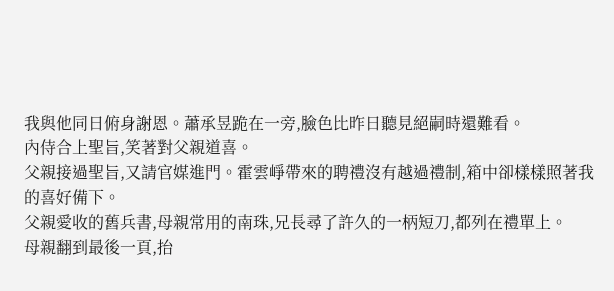我與他同日俯身謝恩。蕭承昱跪在一旁,臉色比昨日聽見絕嗣時還難看。
內侍合上聖旨,笑著對父親道喜。
父親接過聖旨,又請官媒進門。霍雲崢帶來的聘禮沒有越過禮制,箱中卻樣樣照著我的喜好備下。
父親愛收的舊兵書,母親常用的南珠,兄長尋了許久的一柄短刀,都列在禮單上。
母親翻到最後一頁,抬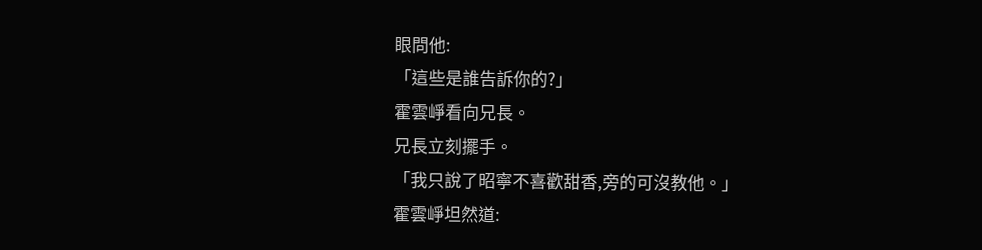眼問他:
「這些是誰告訴你的?」
霍雲崢看向兄長。
兄長立刻擺手。
「我只說了昭寧不喜歡甜香,旁的可沒教他。」
霍雲崢坦然道: